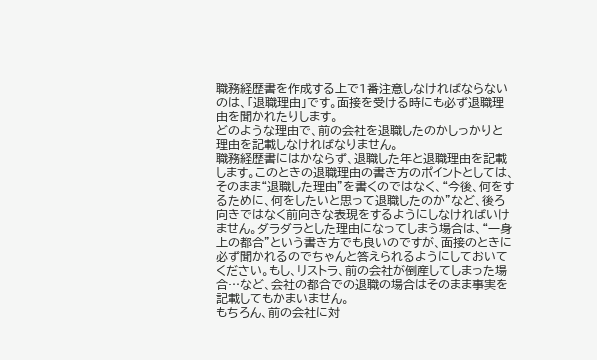職務経歴書を作成する上で1番注意しなければならないのは、「退職理由」です。面接を受ける時にも必ず退職理由を聞かれたりします。
どのような理由で、前の会社を退職したのかしっかりと理由を記載しなければなりません。
職務経歴書にはかならず、退職した年と退職理由を記載します。このときの退職理由の書き方のポイントとしては、そのまま“退職した理由”を書くのではなく、“今後、何をするために、何をしたいと思って退職したのか”など、後ろ向きではなく前向きな表現をするようにしなければいけません。ダラダラとした理由になってしまう場合は、“一身上の都合”という書き方でも良いのですが、面接のときに必ず聞かれるのでちゃんと答えられるようにしておいてください。もし、リストラ、前の会社が倒産してしまった場合…など、会社の都合での退職の場合はそのまま事実を記載してもかまいません。
もちろん、前の会社に対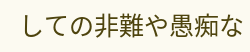しての非難や愚痴な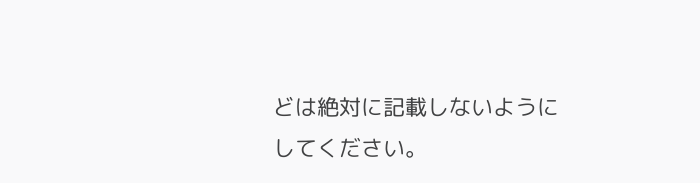どは絶対に記載しないようにしてください。